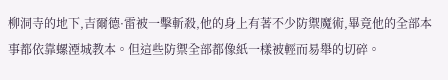柳洞寺的地下,吉爾德·雷被一擊斬殺,他的身上有著不少防禦魔術,畢竟他的全部本事都依靠螺湮城教本。但這些防禦全部都像紙一樣被輕而易舉的切碎。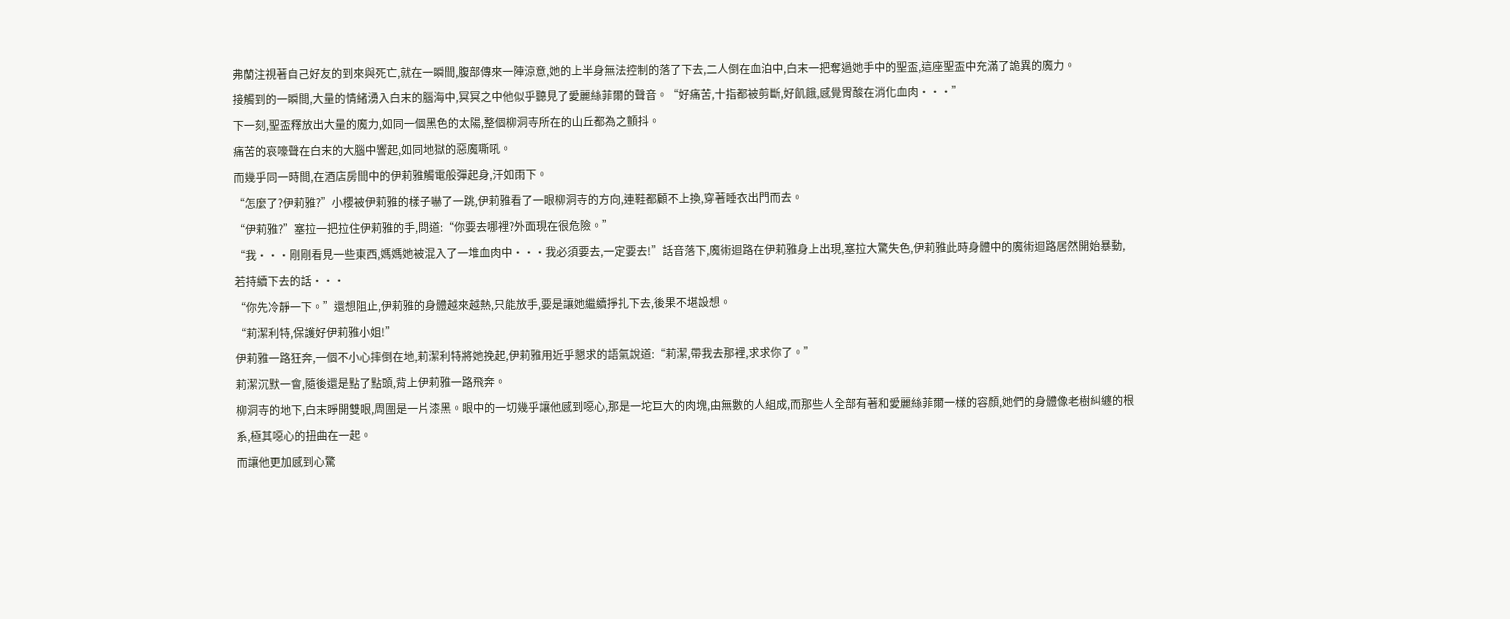弗蘭注視著自己好友的到來與死亡,就在一瞬間,腹部傳來一陣涼意,她的上半身無法控制的落了下去,二人倒在血泊中,白末一把奪過她手中的聖盃,這座聖盃中充滿了詭異的魔力。
接觸到的一瞬間,大量的情緒湧入白末的腦海中,冥冥之中他似乎聽見了愛麗絲菲爾的聲音。“好痛苦,十指都被剪斷,好飢餓,感覺胃酸在消化血肉···”
下一刻,聖盃釋放出大量的魔力,如同一個黑色的太陽,整個柳洞寺所在的山丘都為之顫抖。
痛苦的哀嚎聲在白末的大腦中響起,如同地獄的惡魔嘶吼。
而幾乎同一時間,在酒店房間中的伊莉雅觸電般彈起身,汗如雨下。
“怎麼了?伊莉雅?”小櫻被伊莉雅的樣子嚇了一跳,伊莉雅看了一眼柳洞寺的方向,連鞋都顧不上換,穿著睡衣出門而去。
“伊莉雅?”塞拉一把拉住伊莉雅的手,問道:“你要去哪裡?外面現在很危險。”
“我···剛剛看見一些東西,媽媽她被混入了一堆血肉中···我必須要去,一定要去!”話音落下,魔術迴路在伊莉雅身上出現,塞拉大驚失色,伊莉雅此時身體中的魔術迴路居然開始暴動,若持續下去的話···
“你先冷靜一下。”還想阻止,伊莉雅的身體越來越熱,只能放手,要是讓她繼續掙扎下去,後果不堪設想。
“莉潔利特,保護好伊莉雅小姐!”
伊莉雅一路狂奔,一個不小心摔倒在地,莉潔利特將她挽起,伊莉雅用近乎懇求的語氣說道:“莉潔,帶我去那裡,求求你了。”
莉潔沉默一會,隨後還是點了點頭,背上伊莉雅一路飛奔。
柳洞寺的地下,白末睜開雙眼,周圍是一片漆黑。眼中的一切幾乎讓他感到噁心,那是一坨巨大的肉塊,由無數的人組成,而那些人全部有著和愛麗絲菲爾一樣的容顏,她們的身體像老樹糾纏的根系,極其噁心的扭曲在一起。
而讓他更加感到心驚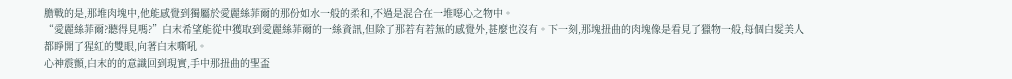膽戰的是,那堆肉塊中,他能感覺到獨屬於愛麗絲菲爾的那份如水一般的柔和,不過是混合在一堆噁心之物中。
“愛麗絲菲爾?聽得見嗎?”白末希望能從中獲取到愛麗絲菲爾的一絲資訊,但除了那若有若無的感覺外,甚麼也沒有。下一刻,那塊扭曲的肉塊像是看見了獵物一般,每個白髮美人都睜開了猩紅的雙眼,向著白末嘶吼。
心神震顫,白末的的意識回到現實,手中那扭曲的聖盃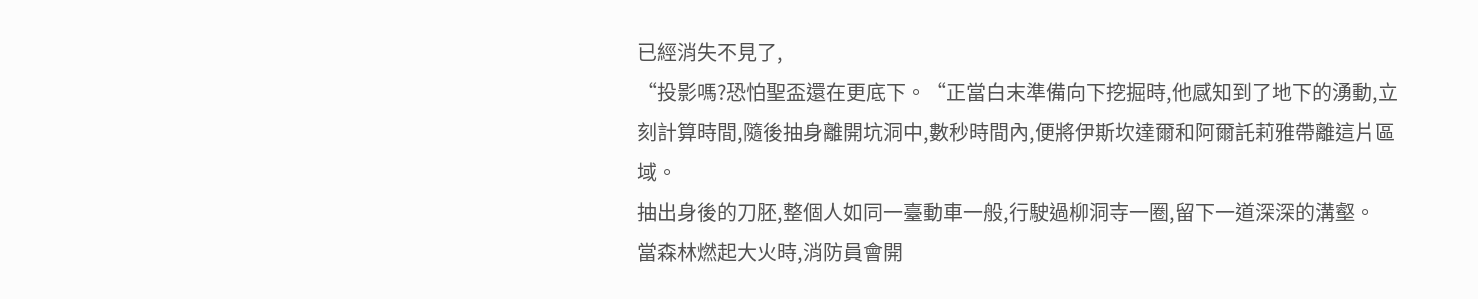已經消失不見了,
“投影嗎?恐怕聖盃還在更底下。“正當白末準備向下挖掘時,他感知到了地下的湧動,立刻計算時間,隨後抽身離開坑洞中,數秒時間內,便將伊斯坎達爾和阿爾託莉雅帶離這片區域。
抽出身後的刀胚,整個人如同一臺動車一般,行駛過柳洞寺一圈,留下一道深深的溝壑。
當森林燃起大火時,消防員會開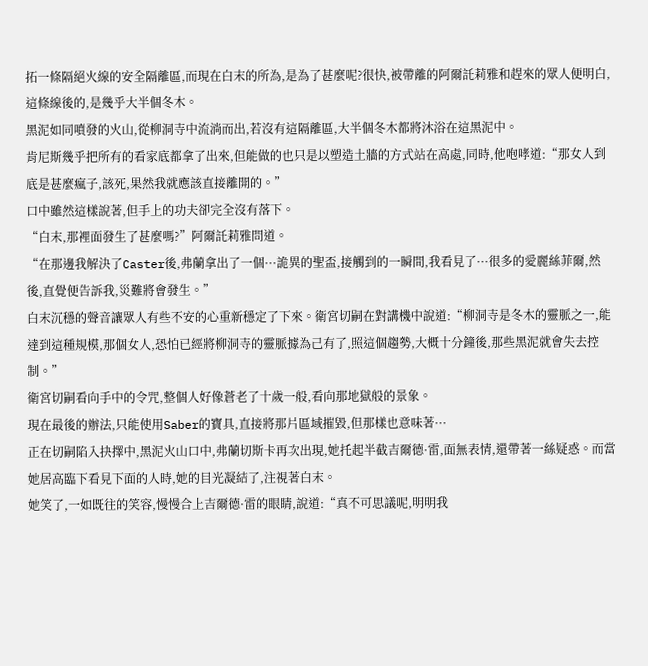拓一條隔絕火線的安全隔離區,而現在白末的所為,是為了甚麼呢?很快,被帶離的阿爾託莉雅和趕來的眾人便明白,這條線後的,是幾乎大半個冬木。
黑泥如同噴發的火山,從柳洞寺中流淌而出,若沒有這隔離區,大半個冬木都將沐浴在這黑泥中。
肯尼斯幾乎把所有的看家底都拿了出來,但能做的也只是以塑造土牆的方式站在高處,同時,他咆哮道:“那女人到底是甚麼瘋子,該死,果然我就應該直接離開的。”
口中雖然這樣說著,但手上的功夫卻完全沒有落下。
“白末,那裡面發生了甚麼嗎?”阿爾託莉雅問道。
“在那邊我解決了Caster後,弗蘭拿出了一個···詭異的聖盃,接觸到的一瞬間,我看見了···很多的愛麗絲菲爾,然後,直覺便告訴我,災難將會發生。”
白末沉穩的聲音讓眾人有些不安的心重新穩定了下來。衛宮切嗣在對講機中說道:“柳洞寺是冬木的靈脈之一,能達到這種規模,那個女人,恐怕已經將柳洞寺的靈脈據為己有了,照這個趨勢,大概十分鐘後,那些黑泥就會失去控制。”
衛宮切嗣看向手中的令咒,整個人好像蒼老了十歲一般,看向那地獄般的景象。
現在最後的辦法,只能使用Saber的寶具,直接將那片區域摧毀,但那樣也意味著···
正在切嗣陷入抉擇中,黑泥火山口中,弗蘭切斯卡再次出現,她托起半截吉爾德·雷,面無表情,還帶著一絲疑惑。而當她居高臨下看見下面的人時,她的目光凝結了,注視著白末。
她笑了,一如既往的笑容,慢慢合上吉爾德·雷的眼睛,說道:“真不可思議呢,明明我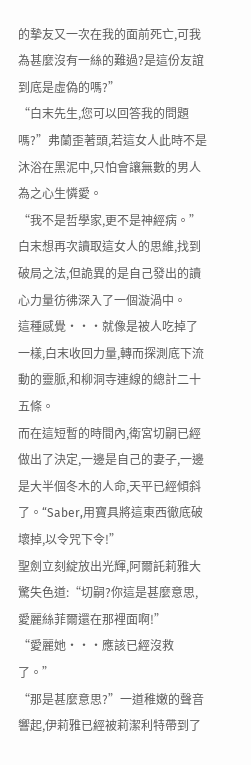的摯友又一次在我的面前死亡,可我為甚麼沒有一絲的難過?是這份友誼到底是虛偽的嗎?”
“白末先生,您可以回答我的問題嗎?”弗蘭歪著頭,若這女人此時不是沐浴在黑泥中,只怕會讓無數的男人為之心生憐愛。
“我不是哲學家,更不是神經病。”白末想再次讀取這女人的思維,找到破局之法,但詭異的是自己發出的讀心力量彷彿深入了一個漩渦中。
這種感覺···就像是被人吃掉了一樣,白末收回力量,轉而探測底下流動的靈脈,和柳洞寺連線的總計二十五條。
而在這短暫的時間內,衛宮切嗣已經做出了決定,一邊是自己的妻子,一邊是大半個冬木的人命,天平已經傾斜了。“Saber,用寶具將這東西徹底破壞掉,以令咒下令!”
聖劍立刻綻放出光輝,阿爾託莉雅大驚失色道:“切嗣?你這是甚麼意思,愛麗絲菲爾還在那裡面啊!”
“愛麗她···應該已經沒救了。”
“那是甚麼意思?”一道稚嫩的聲音響起,伊莉雅已經被莉潔利特帶到了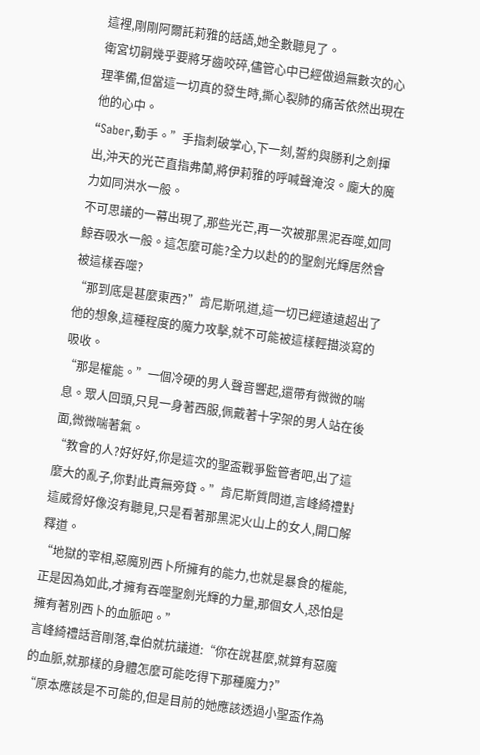這裡,剛剛阿爾託莉雅的話語,她全數聽見了。
衛宮切嗣幾乎要將牙齒咬碎,儘管心中已經做過無數次的心理準備,但當這一切真的發生時,撕心裂肺的痛苦依然出現在他的心中。
“Saber,動手。”手指刺破掌心,下一刻,誓約與勝利之劍揮出,沖天的光芒直指弗蘭,將伊莉雅的呼喊聲淹沒。龐大的魔力如同洪水一般。
不可思議的一幕出現了,那些光芒,再一次被那黑泥吞噬,如同鯨吞吸水一般。這怎麼可能?全力以赴的的聖劍光輝居然會被這樣吞噬?
“那到底是甚麼東西?”肯尼斯吼道,這一切已經遠遠超出了他的想象,這種程度的魔力攻擊,就不可能被這樣輕描淡寫的吸收。
“那是權能。”一個冷硬的男人聲音響起,還帶有微微的喘息。眾人回頭,只見一身著西服,佩戴著十字架的男人站在後面,微微喘著氣。
“教會的人?好好好,你是這次的聖盃戰爭監管者吧,出了這麼大的亂子,你對此責無旁貸。”肯尼斯質問道,言峰綺禮對這威脅好像沒有聽見,只是看著那黑泥火山上的女人,開口解釋道。
“地獄的宰相,惡魔別西卜所擁有的能力,也就是暴食的權能,正是因為如此,才擁有吞噬聖劍光輝的力量,那個女人,恐怕是擁有著別西卜的血脈吧。”
言峰綺禮話音剛落,韋伯就抗議道:“你在說甚麼,就算有惡魔的血脈,就那樣的身體怎麼可能吃得下那種魔力?”
“原本應該是不可能的,但是目前的她應該透過小聖盃作為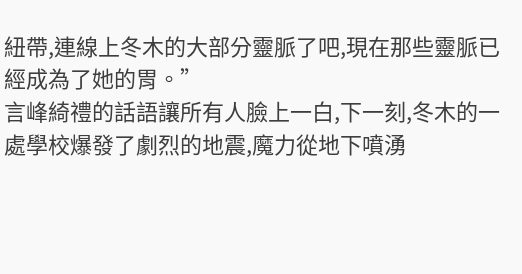紐帶,連線上冬木的大部分靈脈了吧,現在那些靈脈已經成為了她的胃。”
言峰綺禮的話語讓所有人臉上一白,下一刻,冬木的一處學校爆發了劇烈的地震,魔力從地下噴湧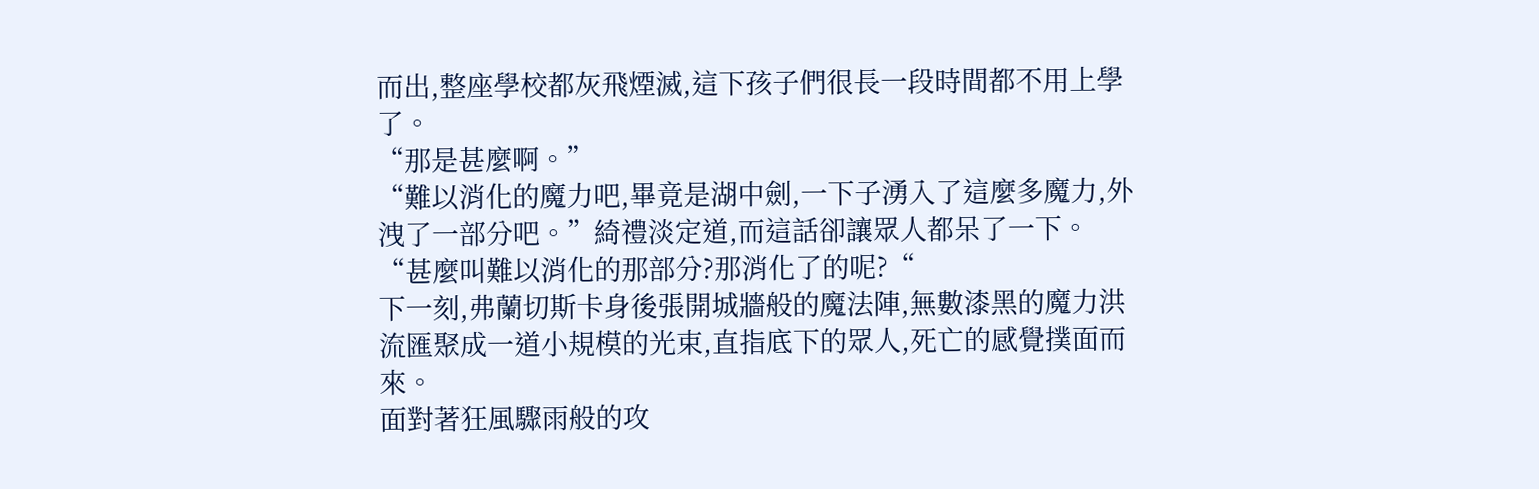而出,整座學校都灰飛煙滅,這下孩子們很長一段時間都不用上學了。
“那是甚麼啊。”
“難以消化的魔力吧,畢竟是湖中劍,一下子湧入了這麼多魔力,外洩了一部分吧。”綺禮淡定道,而這話卻讓眾人都呆了一下。
“甚麼叫難以消化的那部分?那消化了的呢?“
下一刻,弗蘭切斯卡身後張開城牆般的魔法陣,無數漆黑的魔力洪流匯聚成一道小規模的光束,直指底下的眾人,死亡的感覺撲面而來。
面對著狂風驟雨般的攻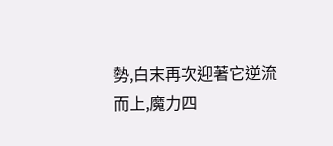勢,白末再次迎著它逆流而上,魔力四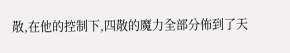散,在他的控制下,四散的魔力全部分佈到了天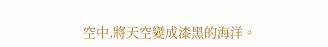空中,將天空變成漆黑的海洋。